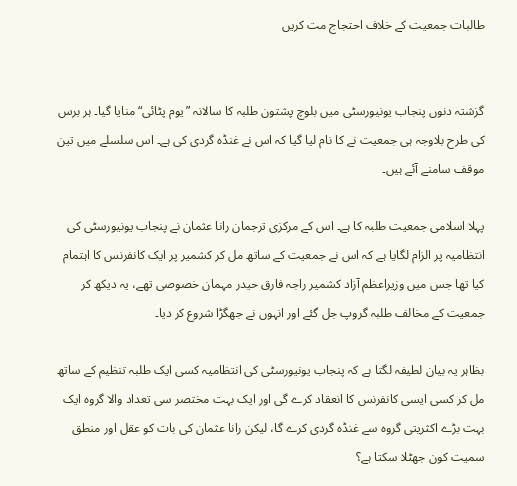طالبات جمعیت کے خلاف احتجاج مت کریں


گزشتہ دنوں پنجاب یونیورسٹی میں بلوچ پشتون طلبہ کا سالانہ ”یوم پٹائی“ منایا گیا۔ ہر برس کی طرح بلاوجہ ہی جمعیت نے کا نام لیا گیا کہ اس نے غنڈہ گردی کی ہے۔ اس سلسلے میں تین موقف سامنے آئے ہیں۔

پہلا اسلامی جمعیت طلبہ کا ہے۔ اس کے مرکزی ترجمان رانا عثمان نے پنجاب یونیورسٹی کی انتظامیہ پر الزام لگایا ہے کہ اس نے جمعیت کے ساتھ مل کر کشمیر پر ایک کانفرنس کا اہتمام کیا تھا جس میں وزیراعظم آزاد کشمیر راجہ فارق حیدر مہمان خصوصی تھے، یہ دیکھ کر جمعیت کے مخالف طلبہ گروپ جل گئے اور انہوں نے جھگڑا شروع کر دیا۔

بظاہر یہ بیان لطیفہ لگتا ہے کہ پنجاب یونیورسٹی کی انتظامیہ کسی ایک طلبہ تنظیم کے ساتھ مل کر کسی ایسی کانفرنس کا انعقاد کرے گی اور ایک بہت مختصر سی تعداد والا گروہ ایک بہت بڑے اکثریتی گروہ سے غنڈہ گردی کرے گا، لیکن رانا عثمان کی بات کو عقل اور منطق سمیت کون جھٹلا سکتا ہے؟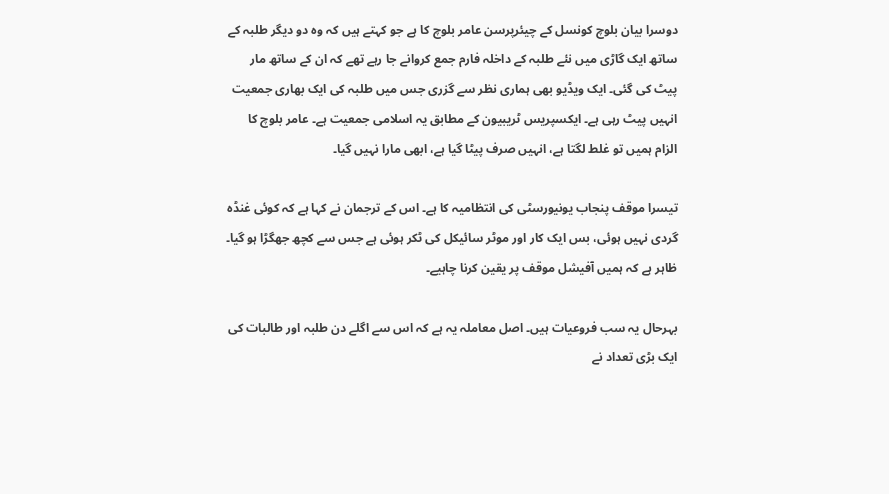دوسرا بیان بلوچ کونسل کے چیئرپرسن عامر بلوچ کا ہے جو کہتے ہیں کہ وہ دو دیگر طلبہ کے ساتھ ایک گاڑی میں نئے طلبہ کے داخلہ فارم جمع کروانے جا رہے تھے کہ ان کے ساتھ مار پیٹ کی گئی۔ ایک ویڈیو بھی ہماری نظر سے گزری جس میں طلبہ کی ایک بھاری جمعیت انہیں پیٹ رہی ہے۔ ایکسپریس ٹریبیون کے مطابق یہ اسلامی جمعیت ہے۔ عامر بلوچ کا الزام ہمیں تو غلط لگتا ہے، انہیں صرف پیٹا گیا ہے، ابھی مارا نہیں گیا۔

تیسرا موقف پنجاب یونیورسٹی کی انتظامیہ کا ہے۔ اس کے ترجمان نے کہا ہے کہ کوئی غنڈہ گردی نہیں ہوئی، بس ایک کار اور موٹر سائیکل کی ٹکر ہوئی ہے جس سے کچھ جھگڑا ہو گیا۔ ظاہر ہے کہ ہمیں آفیشل موقف پر یقین کرنا چاہیے۔

بہرحال یہ سب فروعیات ہیں۔ اصل معاملہ یہ ہے کہ اس سے اگلے دن طلبہ اور طالبات کی ایک بڑی تعداد نے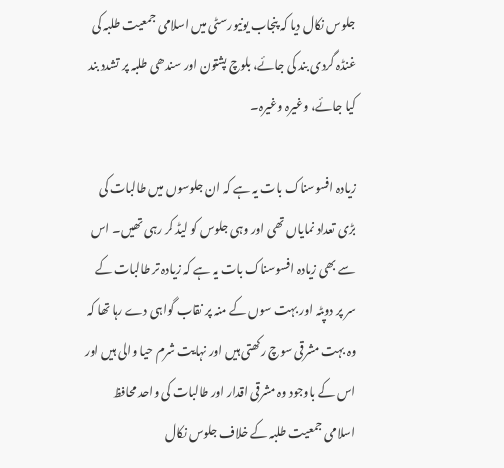جلوس نکال دیا کہ پنجاب یونیورسٹی میں اسلامی جمعیت طلبہ کی غنڈہ گردی بند کی جائے، بلوچ پشتون اور سندھی طلبہ پر تشدد بند کیا جائے، وغیرہ وغیرہ۔

زیادہ افسوسناک بات یہ ہے کہ ان جلوسوں میں طالبات کی بڑی تعداد نمایاں تھی اور وہی جلوس کو لیڈ کر رہی تھیں۔ اس سے بھی زیادہ افسوسناک بات یہ ہے کہ زیادہ تر طالبات کے سر پر دوپٹہ اور بہت سوں کے منہ پر نقاب گواہی دے رہا تھا کہ وہ بہت مشرقی سوچ رکھتی ہیں اور نہایت شرم حیا والی ہیں اور اس کے باوجود وہ مشرقی اقدار اور طالبات کی واحد محافظ اسلامی جمعیت طلبہ کے خلاف جلوس نکال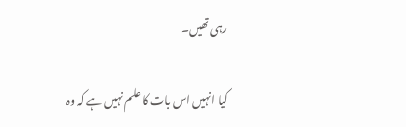رہی تھیں۔

کیا انہیں اس بات کا علم نہیں ہے کہ وہ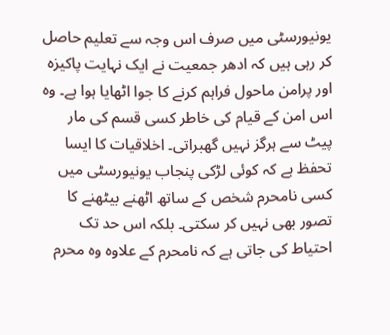یونیورسٹی میں صرف اس وجہ سے تعلیم حاصل کر رہی ہیں کہ ادھر جمعیت نے ایک نہایت پاکیزہ اور پرامن ماحول فراہم کرنے کا جوا اٹھایا ہوا ہے۔ وہ اس امن کے قیام کی خاطر کسی قسم کی مار پیٹ سے ہرگز نہیں گھبراتی۔ اخلاقیات کا ایسا تحفظ ہے کہ کوئی لڑکی پنجاب یونیورسٹی میں کسی نامحرم شخص کے ساتھ اٹھنے بیٹھنے کا تصور بھی نہیں کر سکتی۔ بلکہ اس حد تک احتیاط کی جاتی ہے کہ نامحرم کے علاوہ وہ محرم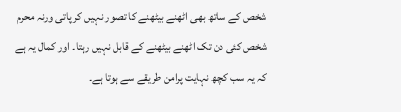شخص کے ساتھ بھی اٹھنے بیٹھنے کا تصور نہیں کر پاتی ورنہ محرم شخص کئی دن تک اٹھنے بیٹھنے کے قابل نہیں رہتا۔ اور کمال یہ ہے کہ یہ سب کچھ نہایت پرامن طریقے سے ہوتا ہے۔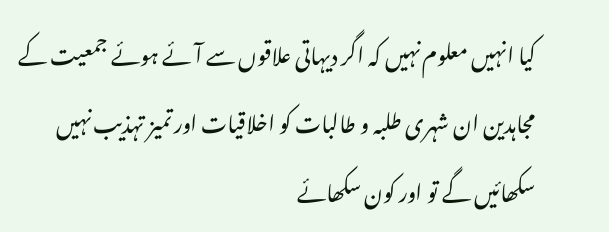کیا انہیں معلوم نہیں کہ اگر دیہاتی علاقوں سے آئے ہوئے جمعیت کے مجاہدین ان شہری طلبہ و طالبات کو اخلاقیات اور تمیز تہذیب نہیں سکھائیں گے تو اور کون سکھائے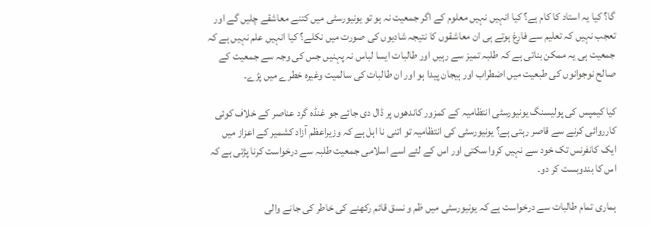گا؟ کیا یہ استاد کا کام ہے؟ کیا انہیں نہیں معلوم کے اگر جمعیت نہ ہو تو یونیورسٹی میں کتنے معاشقے چلیں گے اور تعجب نہیں کہ تعلیم سے فارغ ہوتے ہی ان معاشقوں کا نتیجہ شادیوں کی صورت میں نکلے؟ کیا انہیں علم نہیں ہے کہ جمعیت ہی یہ ممکن بناتی ہے کہ طلبہ تمیز سے رہیں اور طالبات ایسا لباس نہ پہنیں جس کی وجہ سے جمعیت کے صالح نوجوانوں کی طبعیت میں اضطراب اور ہیجان پیدا ہو اور ان طالبات کی سالمیت وغیرہ خطرے میں پڑے۔

کیا کیمپس کی پولیسنگ یونیورسٹی انتظامیہ کے کمزور کاندھوں پر ڈال دی جائے جو غنڈہ گرد عناصر کے خلاف کوئی کارروائی کرنے سے قاصر رہتی ہے؟ یونیورسٹی کی انتظامیہ تو اتنی نا اہل ہے کہ وزیراعظم آزاد کشمیر کے اعزاز میں ایک کانفرنس تک خود سے نہیں کروا سکتی اور اس کے لئے اسے اسلامی جمعیت طلبہ سے درخواست کرنا پڑتی ہے کہ اس کا بندوبست کر دو۔

ہماری تمام طالبات سے درخواست ہے کہ یونیورسٹی میں ظم و نسق قائم رکھنے کی خاطر کی جانے والی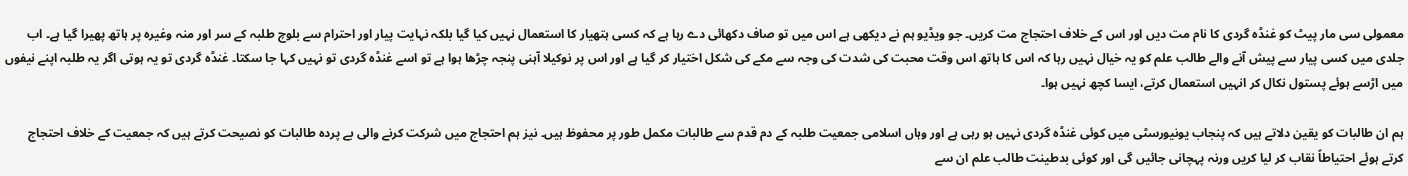معمولی سی مار پیٹ کو غنڈہ گردی کا نام مت دیں اور اس کے خلاف احتجاج مت کریں۔ جو ویڈیو ہم نے دیکھی ہے اس میں تو صاف دکھائی دے رہا ہے کہ کسی ہتھیار کا استعمال نہیں کیا گیا بلکہ نہایت پیار اور احترام سے بلوچ طلبہ کے سر اور منہ وغیرہ پر ہاتھ پھیرا گیا ہے۔ اب جلدی میں کسی پیار سے پیش آنے والے طالب علم کو یہ خیال نہیں رہا کہ اس کا ہاتھ اس وقت محبت کی شدت کی وجہ سے مکے کی شکل اختیار کر گیا ہے اور اس پر نوکیلا آہنی پنجہ چڑھا ہوا ہے تو اسے غنڈہ گردی تو نہیں کہا جا سکتا۔ غنڈہ گردی تو یہ ہوتی اگر یہ طلبہ اپنے نیفوں میں اڑسے ہوئے پستول نکال کر انہیں استعمال کرتے، ایسا کچھ نہیں ہوا۔

ہم ان طالبات کو یقین دلاتے ہیں کہ پنجاب یونیورسٹی میں کوئی غنڈہ گردی نہیں ہو رہی ہے اور وہاں اسلامی جمعیت طلبہ کے دم قدم سے طالبات مکمل طور پر محفوظ ہیں۔ نیز ہم احتجاج میں شرکت کرنے والی بے پردہ طالبات کو نصیحت کرتے ہیں کہ جمعیت کے خلاف احتجاج کرتے ہوئے احتیاطاً نقاب کر لیا کریں ورنہ پہچانی جائیں گی اور کوئی بدطینت طالب علم ان سے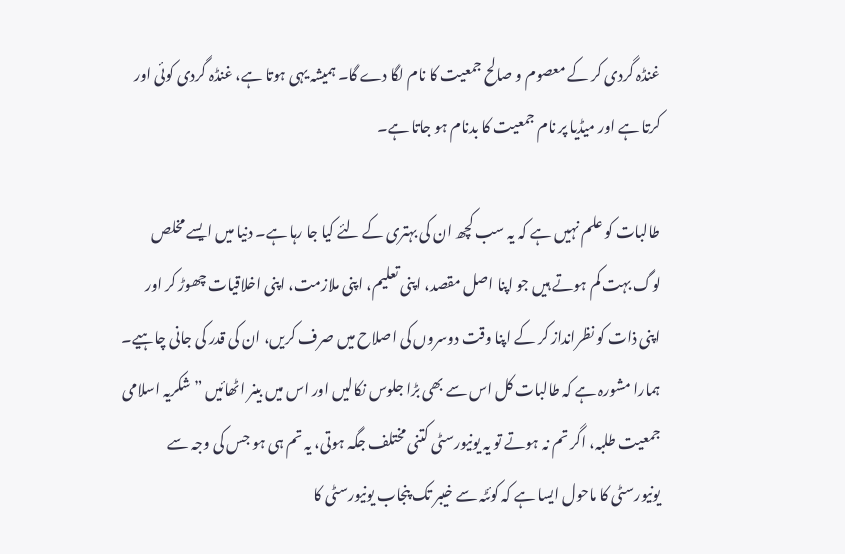غنڈہ گردی کر کے معصوم و صالح جمعیت کا نام لگا دے گا۔ ہمیشہ یہی ہوتا ہے، غنڈہ گردی کوئی اور کرتا ہے اور میڈیا پر نام جمعیت کا بدنام ہو جاتا ہے۔

طالبات کو علم نہیں ہے کہ یہ سب کچھ ان کی بہتری کے لئے کیا جا رہا ہے۔ دنیا میں ایسے مخلص لوگ بہت کم ہوتے ہیں جو اپنا اصل مقصد، اپنی تعلیم، اپنی ملازمت، اپنی اخلاقیات چھوڑ کر اور اپنی ذات کو نظرانداز کر کے اپنا وقت دوسروں کی اصلاح میں صرف کریں، ان کی قدر کی جانی چاہیے۔ ہمارا مشورہ ہے کہ طالبات کل اس سے بھی بڑا جلوس نکالیں اور اس میں بینر اٹھائیں ”شکریہ اسلامی جمعیت طلبہ، اگر تم نہ ہوتے تو یہ یونیورسٹی کتنی مختلف جگہ ہوتی، یہ تم ہی ہو جس کی وجہ سے یونیورسٹی کا ماحول ایسا ہے کہ کوئٹہ سے خیبر تک پنجاب یونیورسٹی کا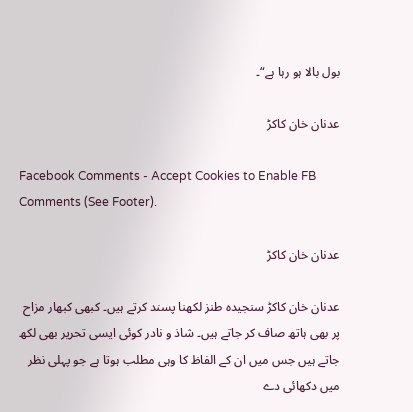بول بالا ہو رہا ہے“۔

عدنان خان کاکڑ

Facebook Comments - Accept Cookies to Enable FB Comments (See Footer).

عدنان خان کاکڑ

عدنان خان کاکڑ سنجیدہ طنز لکھنا پسند کرتے ہیں۔ کبھی کبھار مزاح پر بھی ہاتھ صاف کر جاتے ہیں۔ شاذ و نادر کوئی ایسی تحریر بھی لکھ جاتے ہیں جس میں ان کے الفاظ کا وہی مطلب ہوتا ہے جو پہلی نظر میں دکھائی دے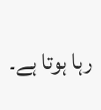رہا ہوتا ہے۔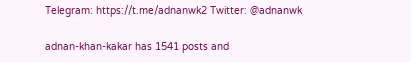Telegram: https://t.me/adnanwk2 Twitter: @adnanwk

adnan-khan-kakar has 1541 posts and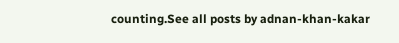counting.See all posts by adnan-khan-kakar